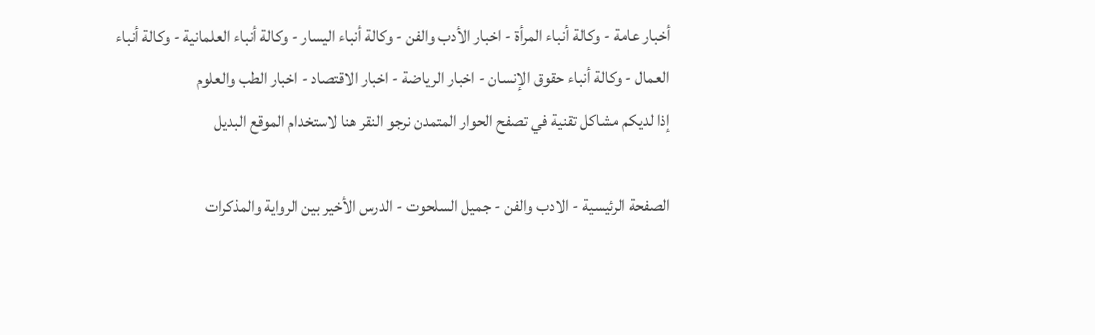أخبار عامة - وكالة أنباء المرأة - اخبار الأدب والفن - وكالة أنباء اليسار - وكالة أنباء العلمانية - وكالة أنباء العمال - وكالة أنباء حقوق الإنسان - اخبار الرياضة - اخبار الاقتصاد - اخبار الطب والعلوم
إذا لديكم مشاكل تقنية في تصفح الحوار المتمدن نرجو النقر هنا لاستخدام الموقع البديل

الصفحة الرئيسية - الادب والفن - جميل السلحوت - الدرس الأخير بين الرواية والمذكرات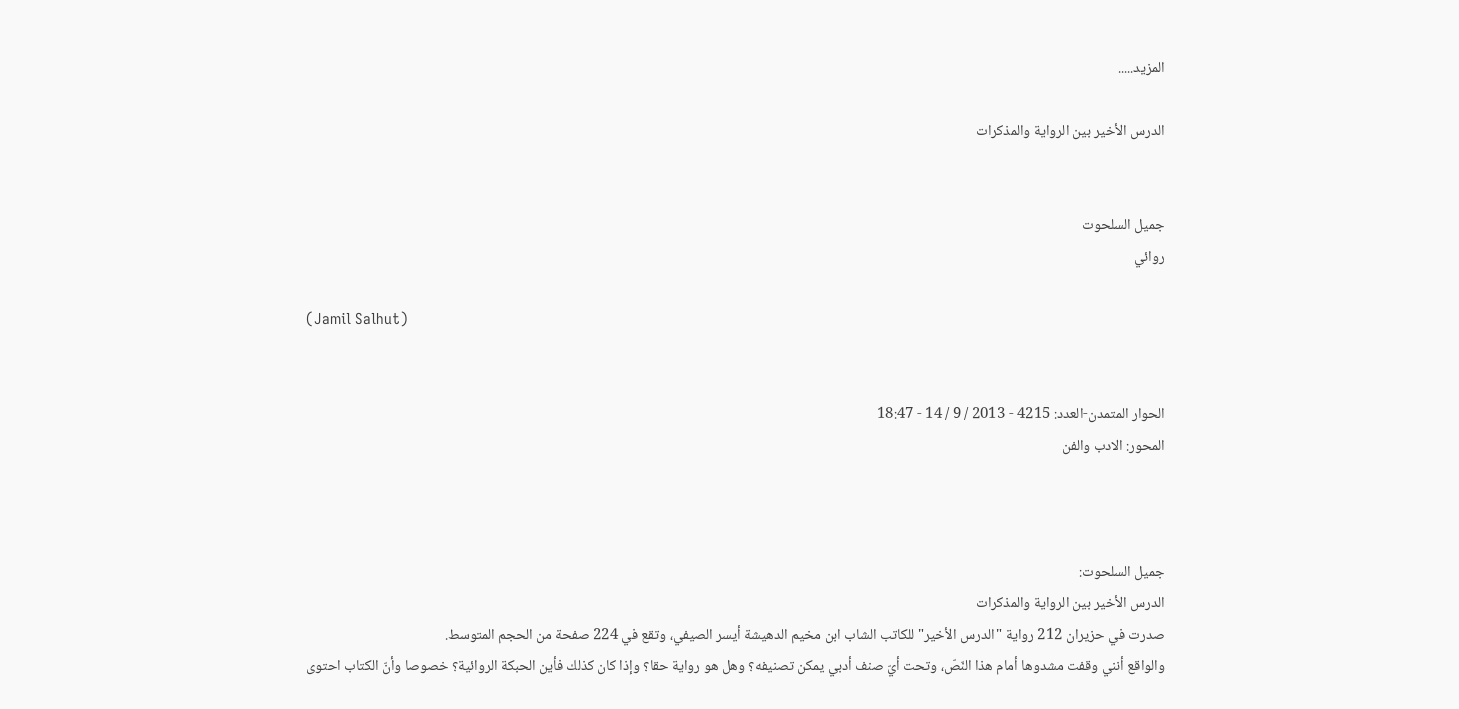المزيد.....

الدرس الأخير بين الرواية والمذكرات


جميل السلحوت
روائي

(Jamil Salhut)


الحوار المتمدن-العدد: 4215 - 2013 / 9 / 14 - 18:47
المحور: الادب والفن



جميل السلحوت:
الدرس الأخير بين الرواية والمذكرات
صدرت في حزيران 212 رواية "الدرس الأخير" للكاتب الشاب ابن مخيم الدهيشة أيسر الصيفي، وتقع في 224 صفحة من الحجم المتوسط.
والواقع أنني وقفت مشدوها أمام هذا النّصّ، وتحت أيّ صنف أدبي يمكن تصنيفه؟ وهل هو رواية حقا؟ وإذا كان كذلك فأين الحبكة الروائية؟ خصوصا وأنّ الكتاب احتوى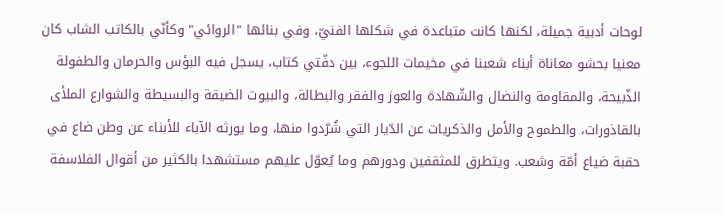لوحات أدبية جميلة، لكنها كانت متباعدة في شكلها الفنيّ، وفي بنائها "الروائي" وكأنّي بالكاتب الشاب كان معنيا بحشو معاناة أبناء شعبنا في مخيمات اللجوء، بين دفّتي كتاب، يسجل فيه البؤس والحرمان والطفولة الذّبيحة، والمقاومة والنضال والشّهادة والعوز والفقر والبطالة، والبيوت الضيقة والبسيطة والشوارع الملأى بالقاذورات، والطموح والأمل والذكريات عن الدّيار التي شُرّدوا منها، وما يورثه الآباء للأبناء عن وطن ضاع في حقبة ضياع أمّة وشعب. ويتطرق للمثقفين ودورهم وما يُعوّل عليهم مستشهدا بالكثير من أقوال الفلاسفة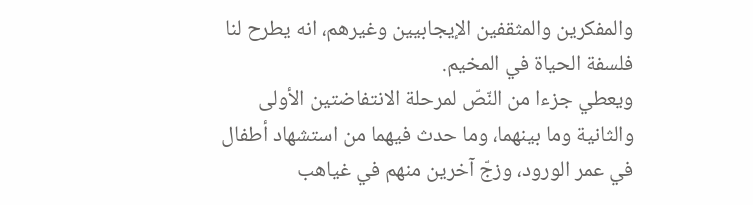والمفكرين والمثقفين الإيجابيين وغيرهم، انه يطرح لنا فلسفة الحياة في المخيم.
ويعطي جزءا من النّصّ لمرحلة الانتفاضتين الأولى والثانية وما بينهما، وما حدث فيهما من استشهاد أطفال في عمر الورود، وزجّ آخرين منهم في غياهب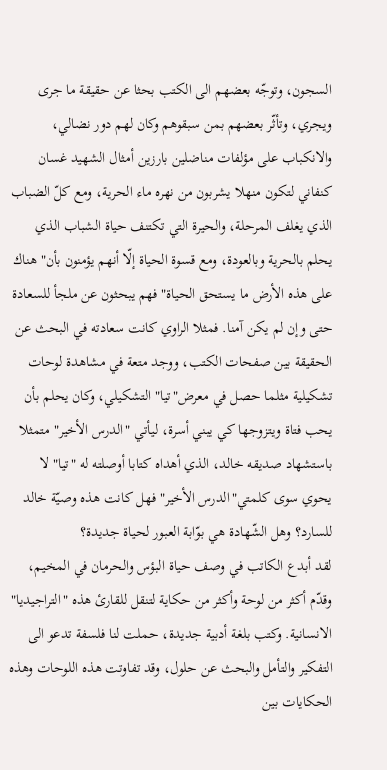السجون، وتوجّه بعضهم الى الكتب بحثا عن حقيقة ما جرى ويجري، وتأثّر بعضهم بمن سبقوهم وكان لهم دور نضالي، والانكباب على مؤلفات مناضلين بارزين أمثال الشهيد غسان كنفاني لتكون منهلا يشربون من نهره ماء الحرية، ومع كلّ الضباب الذي يغلف المرحلة، والحيرة التي تكتنف حياة الشباب الذي يحلم بالحرية وبالعودة، ومع قسوة الحياة إلّا أنهم يؤمنون بأن" هناك على هذه الأرض ما يستحق الحياة" فهم يبحثون عن ملجأ للسعادة حتى وإن لم يكن آمنا. فمثلا الراوي كانت سعادته في البحث عن الحقيقة بين صفحات الكتب، ووجد متعة في مشاهدة لوحات تشكيلية مثلما حصل في معرض"تيا" التشكيلي، وكان يحلم بأن يحب فتاة ويتزوجها كي يبني أسرة، ليأتي "الدرس الأخير" متمثلا باستشهاد صديقه خالد، الذي أهداه كتابا أوصلته له "تيا" لا يحوي سوى كلمتي"الدرس الأخير" فهل كانت هذه وصيّة خالد للسارد؟ وهل الشّهادة هي بوّابة العبور لحياة جديدة؟
لقد أبدع الكاتب في وصف حياة البؤس والحرمان في المخيم، وقدّم أكثر من لوحة وأكثر من حكاية لتنقل للقارئ هذه "التراجيديا" الانسانية. وكتب بلغة أدبية جديدة، حملت لنا فلسفة تدعو الى التفكير والتأمل والبحث عن حلول، وقد تفاوتت هذه اللوحات وهذه الحكايات بين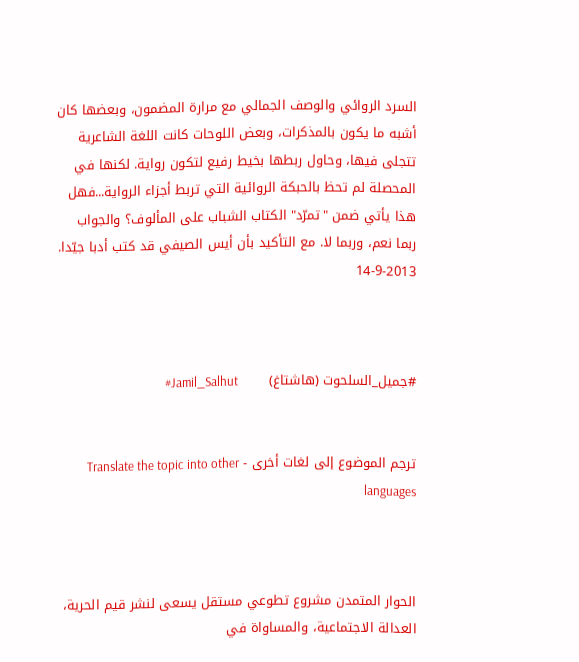السرد الروائي والوصف الجمالي مع مرارة المضمون، وبعضها كان أشبه ما يكون بالمذكرات، وبعض اللوحات كانت اللغة الشاعرية تتجلى فيها، وحاول ربطها بخيط رفيع لتكون رواية. لكنها في المحصلة لم تحظ بالحبكة الروائية التي تربط أجزاء الرواية...فهل هذا يأتي ضمن "تمرّد" الكتاب الشباب على المألوف؟ والجواب ربما نعم، وربما لا. مع التأكيد بأن أيس الصيفي قد كتب أدبا جيّدا.
14-9-2013



#جميل_السلحوت (هاشتاغ)       Jamil_Salhut#


ترجم الموضوع إلى لغات أخرى - Translate the topic into other languages



الحوار المتمدن مشروع تطوعي مستقل يسعى لنشر قيم الحرية، العدالة الاجتماعية، والمساواة في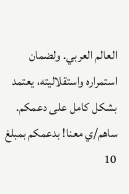العالم العربي. ولضمان استمراره واستقلاليته، يعتمد بشكل كامل على دعمكم. ساهم/ي معنا! بدعمكم بمبلغ 10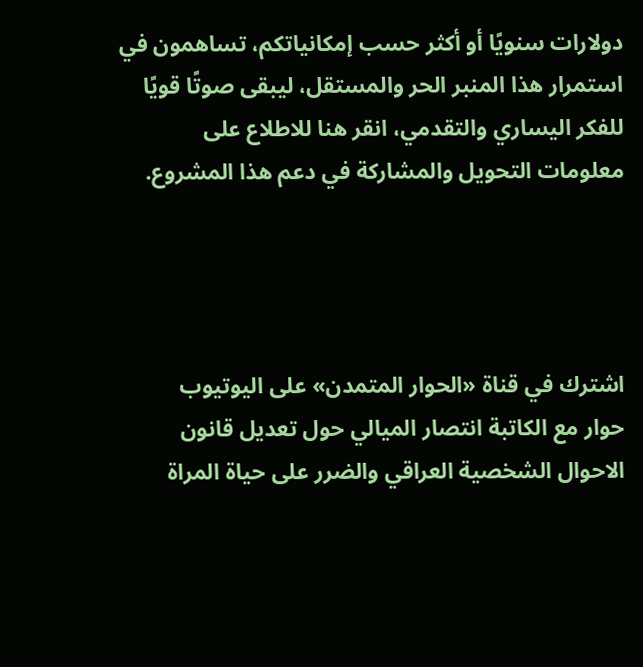دولارات سنويًا أو أكثر حسب إمكانياتكم، تساهمون في استمرار هذا المنبر الحر والمستقل، ليبقى صوتًا قويًا للفكر اليساري والتقدمي، انقر هنا للاطلاع على معلومات التحويل والمشاركة في دعم هذا المشروع.




اشترك في قناة «الحوار المتمدن» على اليوتيوب
حوار مع الكاتبة انتصار الميالي حول تعديل قانون الاحوال الشخصية العراقي والضرر على حياة المراة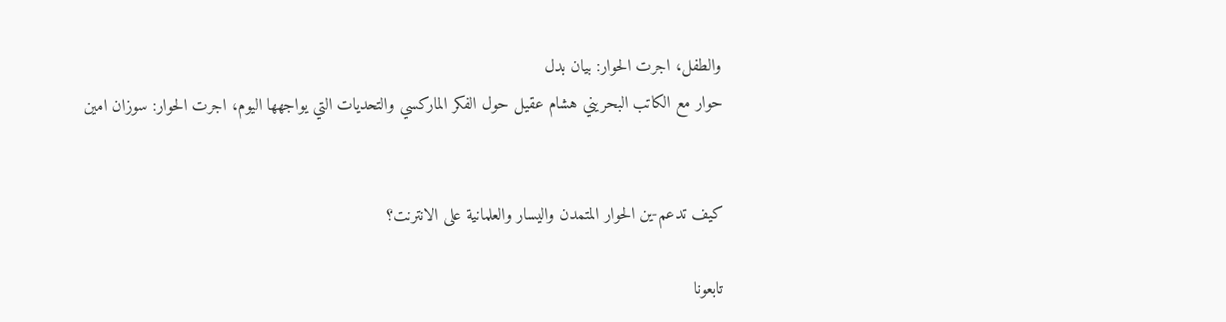والطفل، اجرت الحوار: بيان بدل
حوار مع الكاتب البحريني هشام عقيل حول الفكر الماركسي والتحديات التي يواجهها اليوم، اجرت الحوار: سوزان امين


كيف تدعم-ين الحوار المتمدن واليسار والعلمانية على الانترنت؟

تابعونا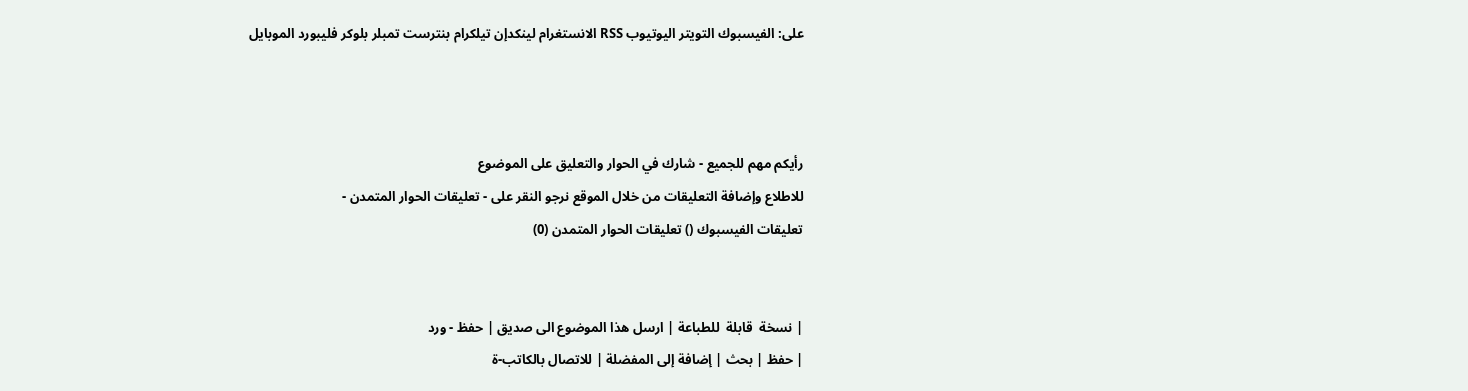على: الفيسبوك التويتر اليوتيوب RSS الانستغرام لينكدإن تيلكرام بنترست تمبلر بلوكر فليبورد الموبايل



رأيكم مهم للجميع - شارك في الحوار والتعليق على الموضوع
للاطلاع وإضافة التعليقات من خلال الموقع نرجو النقر على - تعليقات الحوار المتمدن -
تعليقات الفيسبوك () تعليقات الحوار المتمدن (0)


| نسخة  قابلة  للطباعة | ارسل هذا الموضوع الى صديق | حفظ - ورد
| حفظ | بحث | إضافة إلى المفضلة | للاتصال بالكاتب-ة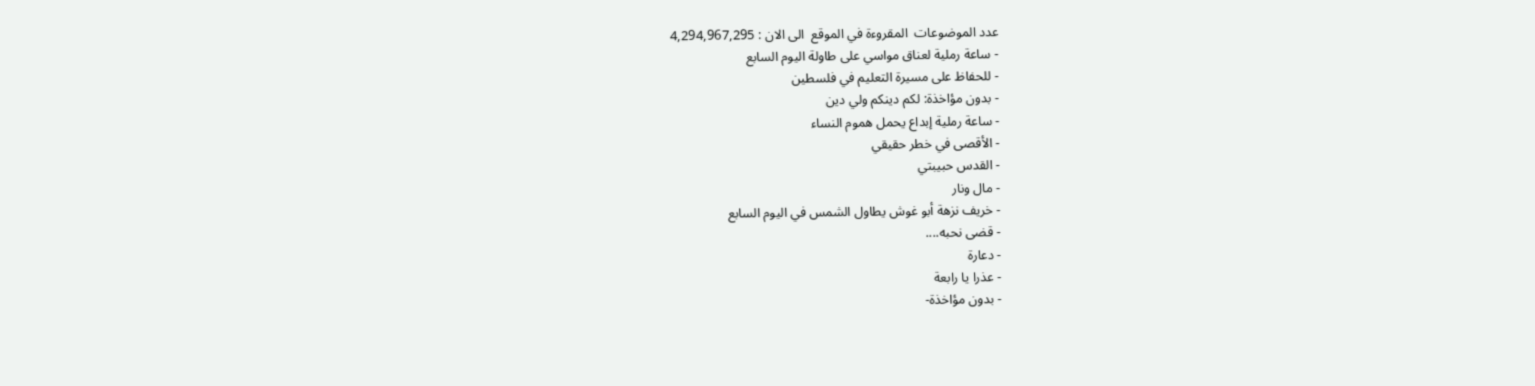عدد الموضوعات  المقروءة في الموقع  الى الان : 4,294,967,295
- ساعة رملية لعناق مواسي على طاولة اليوم السابع
- للحفاظ على مسيرة التعليم في فلسطين
- بدون مؤاخذة: لكم دينكم ولي دين
- ساعة رملية إبداع يحمل هموم النساء
- الأقصى في خطر حقيقي
- القدس حبيبتي
- مال ونار
- خريف نزهة أبو غوش يطاول الشمس في اليوم السابع
- قضى نحبه....
- دعارة
- عذرا يا رابعة
- بدون مؤاخذة-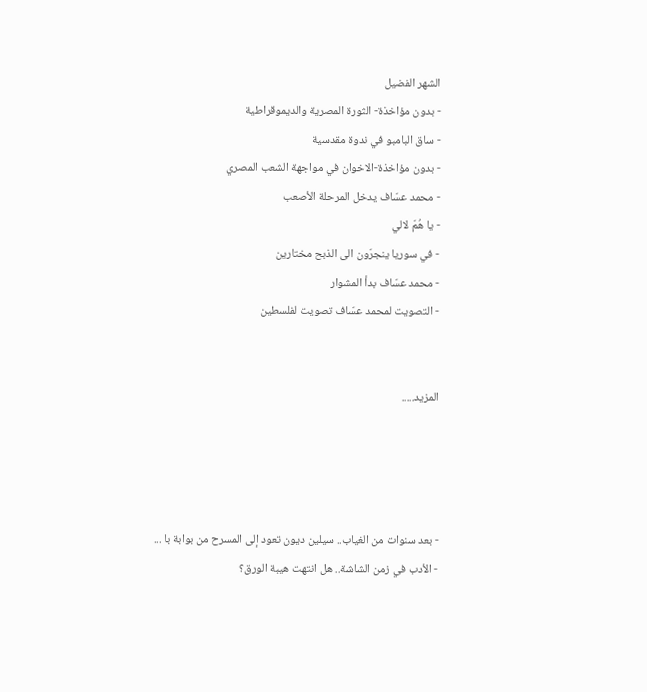الشهر الفضيل
- بدون مؤاخذة- الثورة المصرية والديموقراطية
- ساق البامبو في ندوة مقدسية
- بدون مؤاخذة-الاخوان في مواجهة الشعب المصري
- محمد عسّاف يدخل المرحلة الأصعب
- يا هُمّ لالي
- في سوريا ينجرّون الى الذبح مختارين
- محمد عسّاف بدأ المشوار
- التصويت لمحمد عسّاف تصويت لفلسطين


المزيد.....




- بعد سنوات من الغياب.. سيلين ديون تعود إلى المسرح من بوابة با ...
- الأدب في زمن الشاشة.. هل انتهت هيبة الورق؟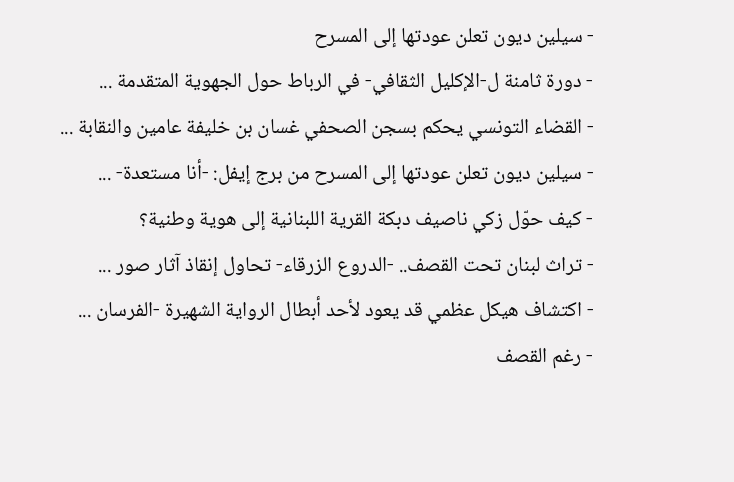- سيلين ديون تعلن عودتها إلى المسرح
- دورة ثامنة ل-الإكليل الثقافي- في الرباط حول الجهوية المتقدمة ...
- القضاء التونسي يحكم بسجن الصحفي غسان بن خليفة عامين والنقابة ...
- سيلين ديون تعلن عودتها إلى المسرح من برج إيفل: -أنا مستعدة- ...
- كيف حوّل زكي ناصيف دبكة القرية اللبنانية إلى هوية وطنية؟
- تراث لبنان تحت القصف.. -الدروع الزرقاء- تحاول إنقاذ آثار صور ...
- اكتشاف هيكل عظمي قد يعود لأحد أبطال الرواية الشهيرة -الفرسان ...
- رغم القصف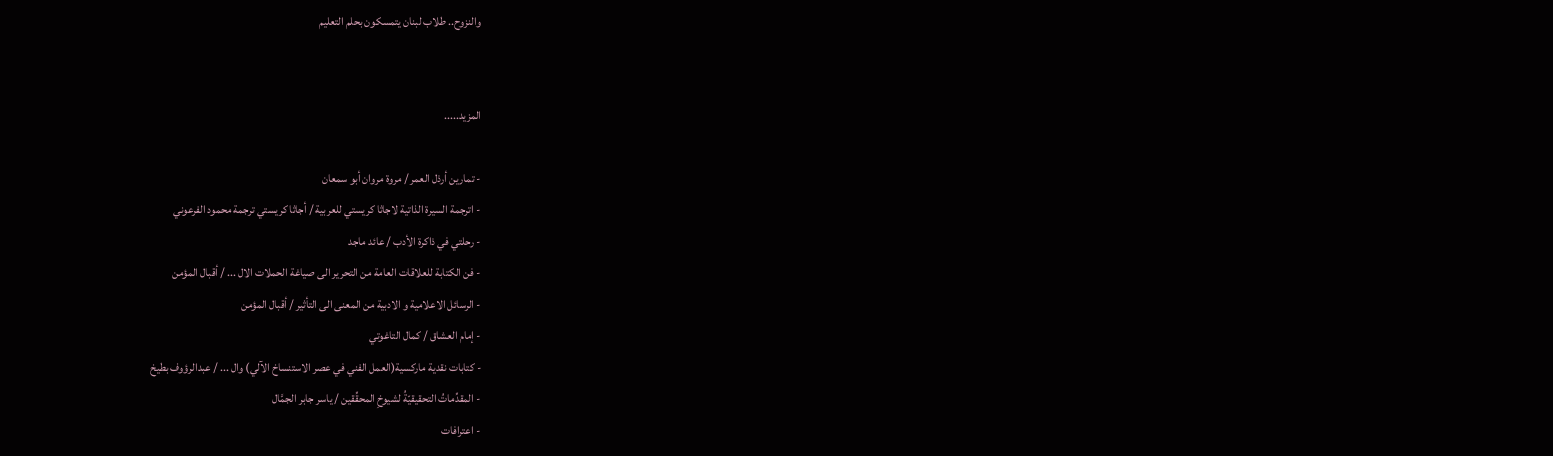والنزوح.. طلاب لبنان يتمسكون بحلم التعليم


المزيد.....

- تمارين أرذل العمر / مروة مروان أبو سمعان
- اترجمة السيرة الذاتية لاجاثا كريستي للعربية / أجاثا كريستي ترجمة محمود الفرعوني
- رحلتي في ذاكرة الأدب / عائد ماجد
- فن الكتابة للعلاقات العامة من التحرير الى صياغة الحملات الال ... / أقبال المؤمن
- الرسائل الاعلامية و الادبية من المعنى الى التأثير / أقبال المؤمن
- إمام العشاق / كمال التاغوتي
- كتابات نقدية ماركسية(العمل الفني في عصر الاستنساخ الآلي) وال ... / عبدالرؤوف بطيخ
- المقدِّماتُ التحقيقيّةُ لشيوخِ المحقِّقين / ياسر جابر الجمَّال
- اعترافات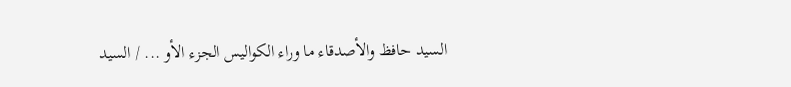السيد حافظ والأصدقاء ما وراء الكواليس الجزء الأو ... / السيد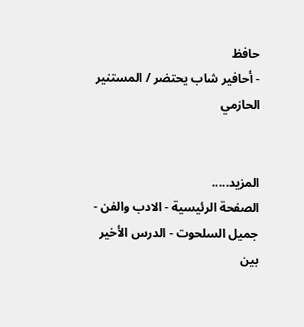حافظ
- أحافير شاب يحتضر / المستنير الحازمي


المزيد.....
الصفحة الرئيسية - الادب والفن - جميل السلحوت - الدرس الأخير بين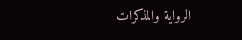الرواية والمذكرات